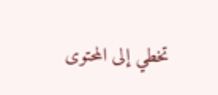تخطي إلى المحتوى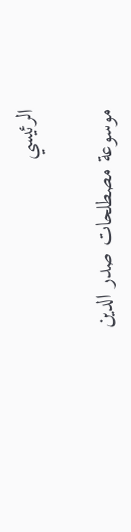الرئيسي

موسوعة مصطلحات صدر الدين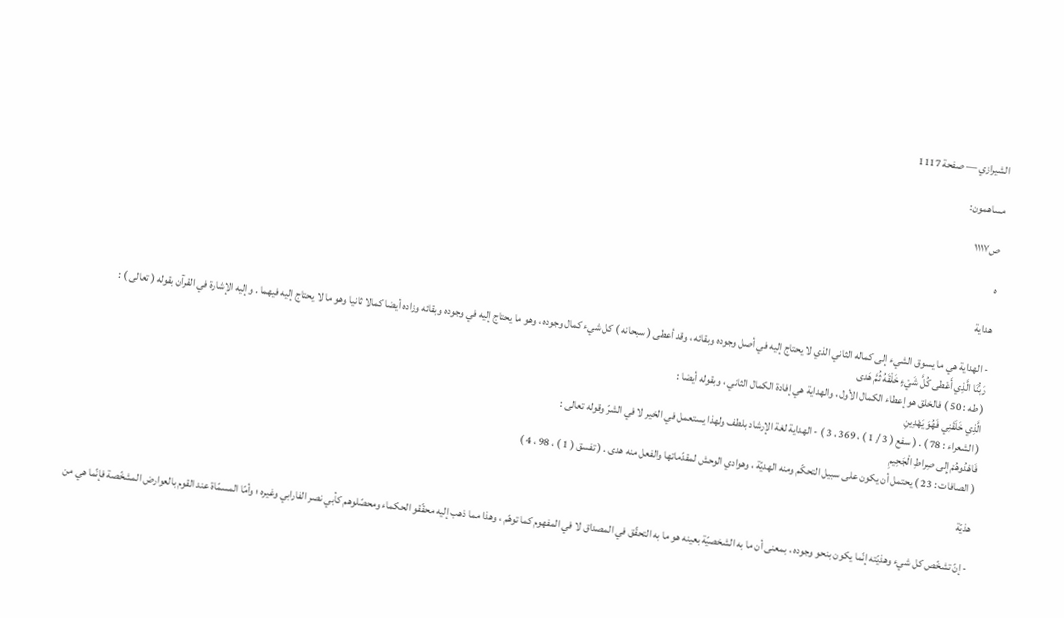الشيرازي — صفحة 1117

مساهمون:

ص١١١٧

ه

هداية

- الهداية هي ما يسوق الشيء إلى كماله الثاني الذي لا يحتاج إليه في أصل وجوده وبقائه ، وقد أعطى ( سبحانه ) كل شيء كمال وجوده ، وهو ما يحتاج إليه في وجوده وبقائه وزاده أيضا كمالا ثانيا وهو ما لا يحتاج إليه فيهما . وإليه الإشارة في القرآن بقوله ( تعالى ) :
رَبُّنَا الَّذِي أَعْطى كُلَّ شَيْءٍ خَلْقَهُ ثُمَّ هَدى
( طه : 50 ) فالخلق هو إعطاء الكمال الأول ، والهداية هي إفادة الكمال الثاني ، وبقوله أيضا :
الَّذِي خَلَقَنِي فَهُوَ يَهْدِينِ
( الشعراء : 78 ) . ( سفع ( 3 / 1 ) ، 369 ، 3 ) - الهداية لغة الإرشاد بلطف ولهذا يستعمل في الخير لا في الشرّ وقوله تعالى :
فَاهْدُوهُمْ إِلى صِراطِ الْجَحِيمِ
( الصافات : 23 ) يحتمل أن يكون على سبيل التحكّم ومنه الهديّة ، وهوادي الوحش لمقدّماتها والفعل منه هدى . ( تفسق ( 1 ) ، 98 ، 4 )

هذيّة

- إنّ تشخّص كل شيء وهذيّته إنّما يكون بنحو وجوده ، بمعنى أن ما به الشخصيّة بعينه هو ما به التحقّق في المصداق لا في المفهوم كما توهّم ، وهذا مما ذهب إليه محقّقو الحكماء ومحصّلوهم كأبي نصر الفارابي وغيره ؛ وأمّا المسمّاة عند القوم بالعوارض المشخّصة فإنّما هي من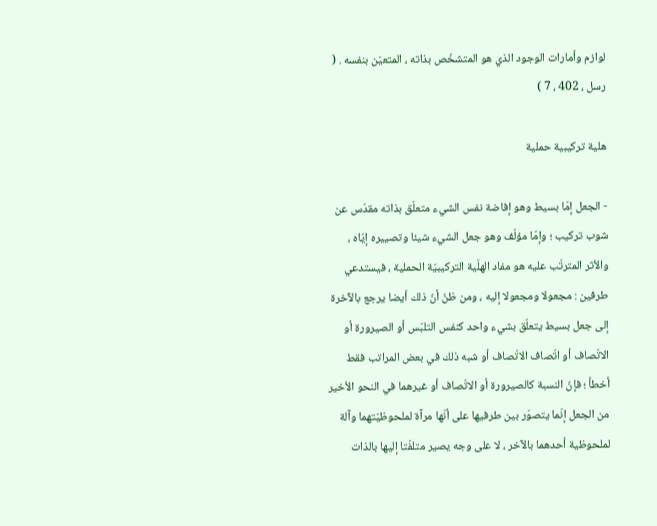لوازم وأمارات الوجود الذي هو المتشخّص بذاته ، المتعيّن بنفسه . ( رسل ، 402 ، 7 )

هلية تركيبية حملية

- الجعل إمّا بسيط وهو إفاضة نفس الشيء متعلّق بذاته مقدّس عن شوب تركيب ؛ وإمّا مؤلّف وهو جعل الشيء شيئا وتصييره إيّاه ، والأثر المترتّب عليه هو مفاد الهلّية التركيبيّة الحملية ، فيستدعي طرفين : مجعولا ومجعولا إليه ، ومن ظنّ أنّ ذلك أيضا يرجع بالآخرة إلى جعل بسيط يتعلّق بشيء واحد كنفس التلبّس أو الصيرورة أو الاتّصاف أو اتّصاف الاتّصاف أو شبه ذلك في بعض المراتب فقط أخطأ ؛ فإنّ النسبة كالصيرورة أو الاتّصاف أو غيرهما في النحو الأخير من الجعل إنّما يتصوّر بين طرفيها على أنّها مرآة لملحوظيّتهما وآلة لملحوظية أحدهما بالآخر ، لا على وجه يصير متلفّتا إليها بالذات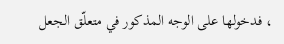، فدخولها على الوجه المذكور في متعلّق الجعل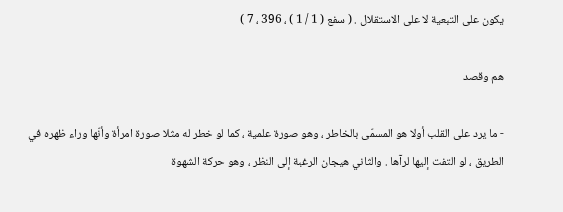يكون على التبعية لا على الاستقلال . ( سفع ( 1 / 1 ) ، 396 ، 7 )

هم وقصد

- ما يرد على القلب أولا هو المسمّى بالخاطر ، وهو صورة علمية ، كما لو خطر له مثلا صورة امرأة وأنّها وراء ظهره في الطريق ، لو التفت إليها لرآها . والثاني هيجان الرغبة إلى النظر ، وهو حركة الشهوة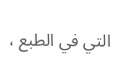التي في الطبع ،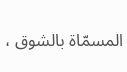المسمّاة بالشوق ،